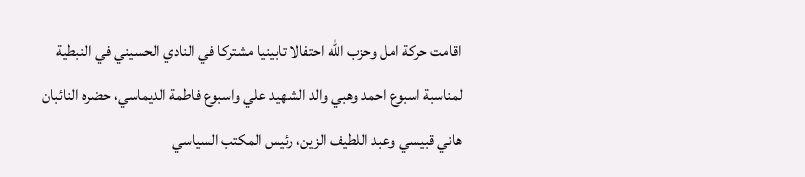اقامت حركة امل وحزب الله احتفالا تابينيا مشتركا في النادي الحسيني في النبطية لمناسبة اسبوع احمد وهبي والد الشهيد علي واسبوع فاطمة الديماسي، حضره النائبان هاني قبيسي وعبد اللطيف الزين، رئيس المكتب السياسي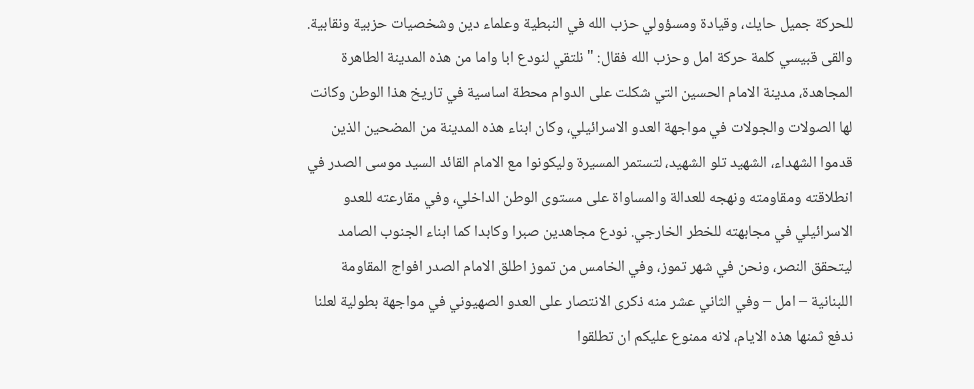للحركة جميل حايك، وقيادة ومسؤولي حزب الله في النبطية وعلماء دين وشخصيات حزبية ونقابية.
والقى قبيسي كلمة حركة امل وحزب الله فقال: "نلتقي لنودع ابا واما من هذه المدينة الطاهرة المجاهدة، مدينة الامام الحسين التي شكلت على الدوام محطة اساسية في تاريخ هذا الوطن وكانت لها الصولات والجولات في مواجهة العدو الاسرائيلي، وكان ابناء هذه المدينة من المضحين الذين قدموا الشهداء، الشهيد تلو الشهيد، لتستمر المسيرة وليكونوا مع الامام القائد السيد موسى الصدر في انطلاقته ومقاومته ونهجه للعدالة والمساواة على مستوى الوطن الداخلي، وفي مقارعته للعدو الاسرائيلي في مجابهته للخطر الخارجي. نودع مجاهدين صبرا وكابدا كما ابناء الجنوب الصامد ليتحقق النصر، ونحن في شهر تموز، وفي الخامس من تموز اطلق الامام الصدر افواج المقاومة اللبنانية – امل – وفي الثاني عشر منه ذكرى الانتصار على العدو الصهيوني في مواجهة بطولية لعلنا ندفع ثمنها هذه الايام، لانه ممنوع عليكم ان تطلقوا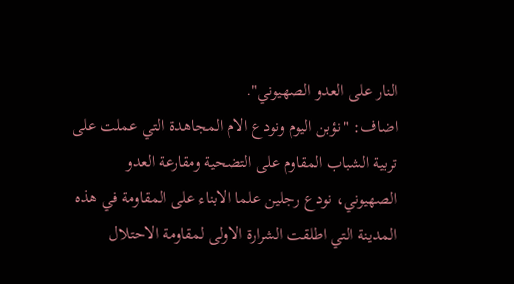النار على العدو الصهيوني".
اضاف: "نؤبن اليوم ونودع الام المجاهدة التي عملت على تربية الشباب المقاوم على التضحية ومقارعة العدو الصهيوني، نودع رجلين علما الابناء على المقاومة في هذه المدينة التي اطلقت الشرارة الاولى لمقاومة الاحتلال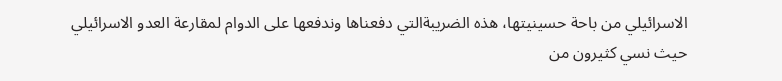الاسرائيلي من باحة حسينيتها، هذه الضريبةالتي دفعناها وندفعها على الدوام لمقارعة العدو الاسرائيلي حيث نسي كثيرون من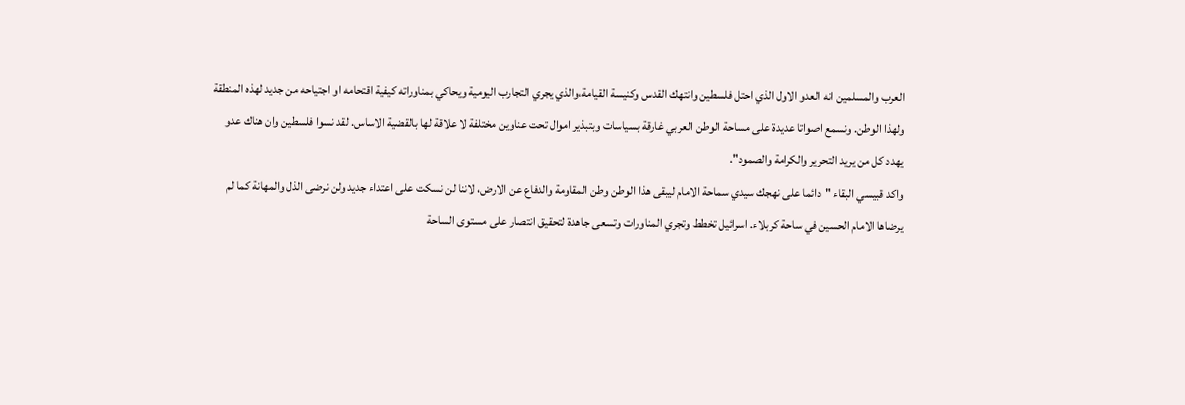العرب والمسلمين انه العدو الاول الذي احتل فلسطين وانتهك القدس وكنيسة القيامة،والذي يجري التجارب اليومية ويحاكي بمناوراته كيفية اقتحامه او اجتياحه من جديد لهذه المنطقة ولهذا الوطن. ونسمع اصواتا عديدة على مساحة الوطن العربي غارقة بسياسات وبتبذير اموال تحت عناوين مختلفة لا علاقة لها بالقضية الاساس. لقد نسوا فلسطين وان هناك عدو يهدد كل من يريد التحرير والكرامة والصمود".
واكد قبيسي البقاء "دائما على نهجك سيدي سماحة الامام ليبقى هذا الوطن وطن المقاومة والدفاع عن الارض، لاننا لن نسكت على اعتداء جديد ولن نرضى الذل والمهانة كما لم يرضاها الامام الحسين في ساحة كربلاء. اسرائيل تخطط وتجري المناورات وتسعى جاهدة لتحقيق انتصار على مستوى الساحة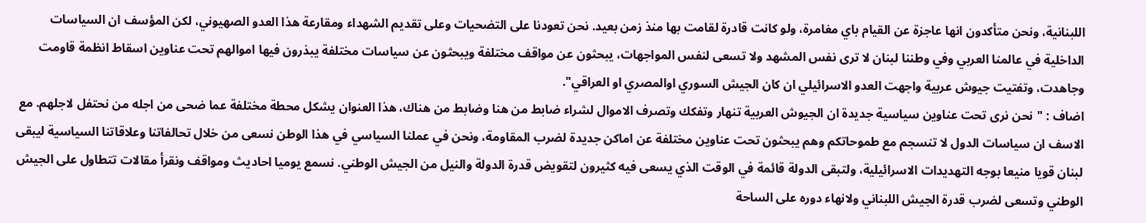اللبنانية، ونحن متأكدون انها عاجزة عن القيام باي مغامرة، ولو كانت قادرة لقامت بها منذ زمن بعيد. نحن تعودنا على التضحيات وعلى تقديم الشهداء ومقارعة هذا العدو الصهيوني، لكن المؤسف ان السياسات الداخلية في عالمنا العربي وفي وطننا لبنان لا ترى نفس المشهد ولا تسعى لنفس المواجهات، يبحثون عن مواقف مختلفة ويبحثون عن سياسات مختلفة يبذرون فيها اموالهم تحت عناوين اسقاط انظمة قاومت وجاهدت، وتفتيت جيوش عربية واجهت العدو الاسرائيلي ان كان الجيش السوري اوالمصري او العراقي".
اضاف : "نحن نرى تحت عناوين سياسية جديدة ان الجيوش العربية تنهار وتفكك وتصرف الاموال لشراء ضابط من هنا وضابط من هناك، هذا العنوان يشكل محطة مختلفة عما ضحى من اجله من نحتفل لاجلهم. مع الاسف ان سياسات الدول لا تنسجم مع طموحاتكم وهم يبحثون تحت عناوين مختلفة عن اماكن جديدة لضرب المقاومة، ونحن في عملنا السياسي في هذا الوطن نسعى من خلال تحالفاتنا وعلاقاتنا السياسية ليبقى لبنان قويا منيعا بوجه التهديدات الاسرائيلية، ولتبقى الدولة قائمة في الوقت الذي يسعى فيه كثيرون لتقويض قدرة الدولة والنيل من الجيش الوطني. نسمع يوميا احاديث ومواقف ونقرأ مقالات تتطاول على الجيش الوطني وتسعى لضرب قدرة الجيش اللبناني ولانهاء دوره على الساحة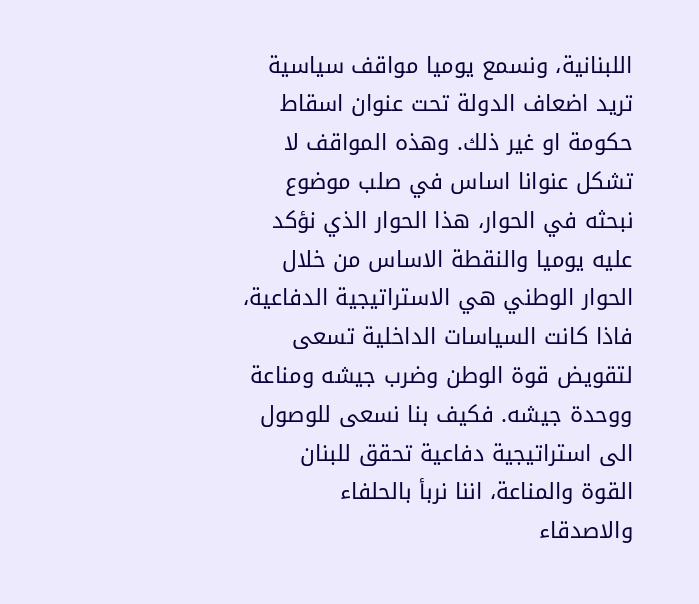اللبنانية، ونسمع يوميا مواقف سياسية تريد اضعاف الدولة تحت عنوان اسقاط حكومة او غير ذلك. وهذه المواقف لا تشكل عنوانا اساس في صلب موضوع نبحثه في الحوار، هذا الحوار الذي نؤكد عليه يوميا والنقطة الاساس من خلال الحوار الوطني هي الاستراتيجية الدفاعية، فاذا كانت السياسات الداخلية تسعى لتقويض قوة الوطن وضرب جيشه ومناعة ووحدة جيشه. فكيف بنا نسعى للوصول الى استراتيجية دفاعية تحقق للبنان القوة والمناعة، اننا نربأ بالحلفاء والاصدقاء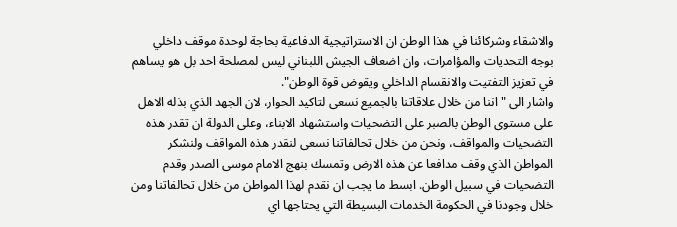والاشقاء وشركائنا في هذا الوطن ان الاستراتيجية الدفاعية بحاجة لوحدة موقف داخلي بوجه التحديات والمؤامرات، وان اضعاف الجيش اللبناني ليس لمصلحة احد بل هو يساهم في تعزيز التفتيت والانقسام الداخلي ويقوض قوة الوطن".
واشار الى "اننا من خلال علاقاتنا بالجميع نسعى لتاكيد الحوار، لان الجهد الذي بذله الاهل على مستوى الوطن بالصبر على التضحيات واستشهاد الابناء، وعلى الدولة ان تقدر هذه التضحيات والمواقف، ونحن من خلال تحالفاتنا نسعى لنقدر هذه المواقف ولنشكر المواطن الذي وقف مدافعا عن هذه الارض وتمسك بنهج الامام موسى الصدر وقدم التضحيات في سبيل الوطن. ابسط ما يجب ان نقدم لهذا المواطن من خلال تحالفاتنا ومن خلال وجودنا في الحكومة الخدمات البسيطة التي يحتاجها اي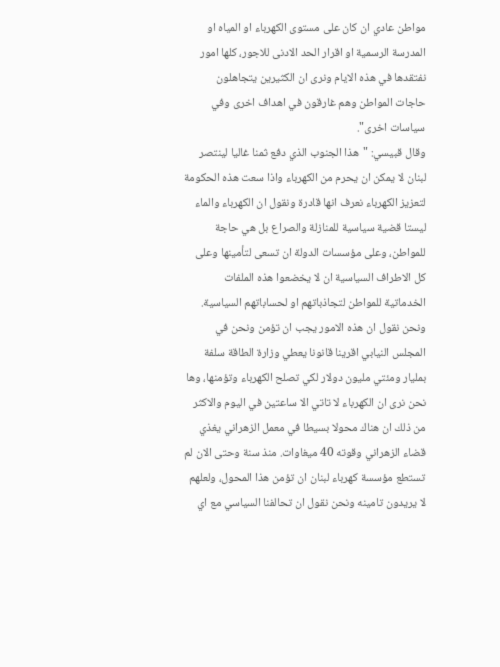مواطن عادي ان كان على مستوى الكهرباء او المياه او المدرسة الرسمية او اقرار الحد الادنى للاجور، كلها امور نفتقدها في هذه الايام ونرى ان الكثيرين يتجاهلون حاجات المواطن وهم غارقون في اهداف اخرى وفي سياسات اخرى".
وقال قبيسي: "هذا الجنوب الذي دفع ثمنا غاليا لينتصر لبنان لا يمكن ان يحرم من الكهرباء واذا سعت هذه الحكومة لتعزيز الكهرباء نعرف انها قادرة ونقول ان الكهرباء والماء ليستا قضية سياسية للمنازلة والصراع بل هي حاجة للمواطن، وعلى مؤسسات الدولة ان تسعى لتأمينها وعلى كل الاطراف السياسية ان لا يخضعوا هذه الملفات الخدماتية للمواطن لتجاذباتهم او لحساباتهم السياسية. ونحن نقول ان هذه الامور يجب ان تؤمن ونحن في المجلس النيابي اقرينا قانونا يعطي وزارة الطاقة سلفة بمليار ومئتي مليون دولار لكي تصلح الكهرباء وتؤمنها، وها نحن نرى ان الكهرباء لا تاتي الا ساعتين في اليوم والاكثر من ذلك ان هناك محولا بسيطا في معمل الزهراني يغذي قضاء الزهراني وقوته 40 ميغاوات. منذ سنة وحتى الان لم تستطع مؤسسة كهرباء لبنان ان تؤمن هذا المحول، ولعلهم لا يريدون تامينه ونحن نقول ان تحالفنا السياسي مع اي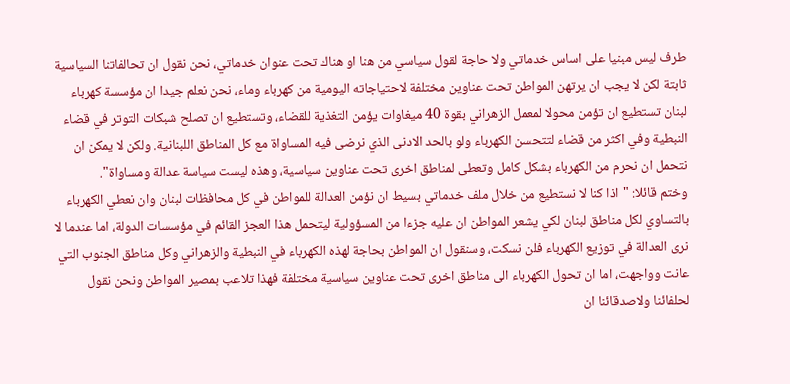طرف ليس مبنيا على اساس خدماتي ولا حاجة لقول سياسي من هنا او هناك تحت عنوان خدماتي، نحن نقول ان تحالفاتنا السياسية ثابتة لكن لا يجب ان يرتهن المواطن تحت عناوين مختلفة لاحتياجاته اليومية من كهرباء وماء، نحن نعلم جيدا ان مؤسسة كهرباء لبنان تستطيع ان تؤمن محولا لمعمل الزهراني بقوة 40 ميغاوات يؤمن التغذية للقضاء، وتستطيع ان تصلح شبكات التوتر في قضاء النبطية وفي اكثر من قضاء لتتحسن الكهرباء ولو بالحد الادنى الذي نرضى فيه المساواة مع كل المناطق اللبنانية. ولكن لا يمكن ان نتحمل ان نحرم من الكهرباء بشكل كامل وتعطى لمناطق اخرى تحت عناوين سياسية، وهذه ليست سياسة عدالة ومساواة".
وختم قائلا: "اذا كنا لا نستطيع من خلال ملف خدماتي بسيط ان نؤمن العدالة للمواطن في كل محافظات لبنان وان نعطي الكهرباء بالتساوي لكل مناطق لبنان لكي يشعر المواطن ان عليه جزءا من المسؤولية ليتحمل هذا العجز القائم في مؤسسات الدولة، اما عندما لا نرى العدالة في توزيع الكهرباء فلن نسكت، وسنقول ان المواطن بحاجة لهذه الكهرباء في النبطية والزهراني وكل مناطق الجنوب التي عانت وواجهت، اما ان تحول الكهرباء الى مناطق اخرى تحت عناوين سياسية مختلفة فهذا تلاعب بمصير المواطن ونحن نقول لحلفائنا ولاصدقائنا ان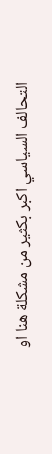التحالف السياسي اكبر بكثير من مشكلة هنا او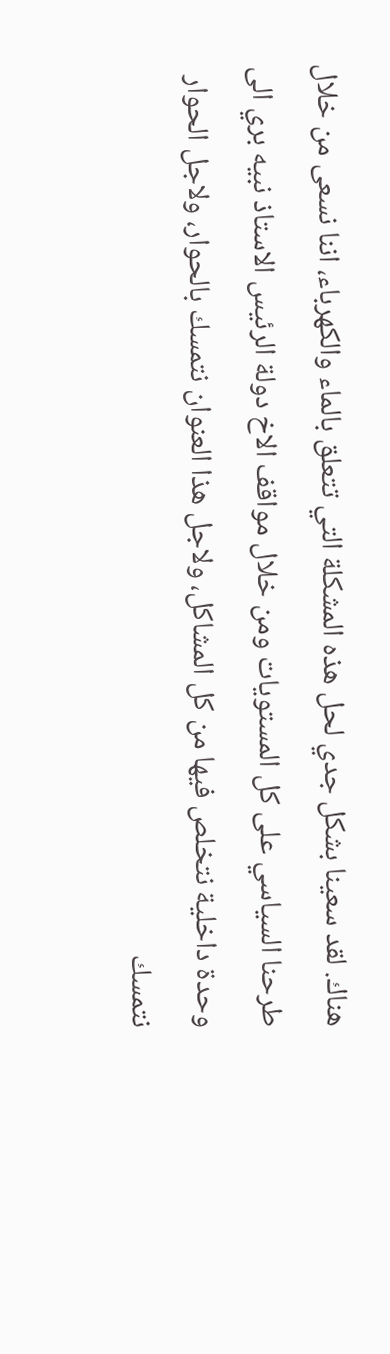هناك. لقد سعينا بشكل جدي لحل هذه المشكلة التي تتعلق بالماء والكهرباء، اننا نسعى من خلال طرحنا السياسي على كل المستويات ومن خلال مواقف الاخ دولة الرئيس الاستاذ نبيه بري الى وحدة داخلية نتخلص فيها من كل المشاكل، ولاجل هذا العنوان نتمسك بالحوار، ولاجل الحوار نتمسك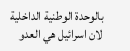بالوحدة الوطنية الداخلية لان اسرائيل هي العدو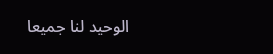الوحيد لنا جميعا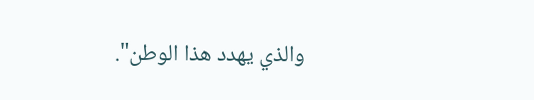والذي يهدد هذا الوطن".